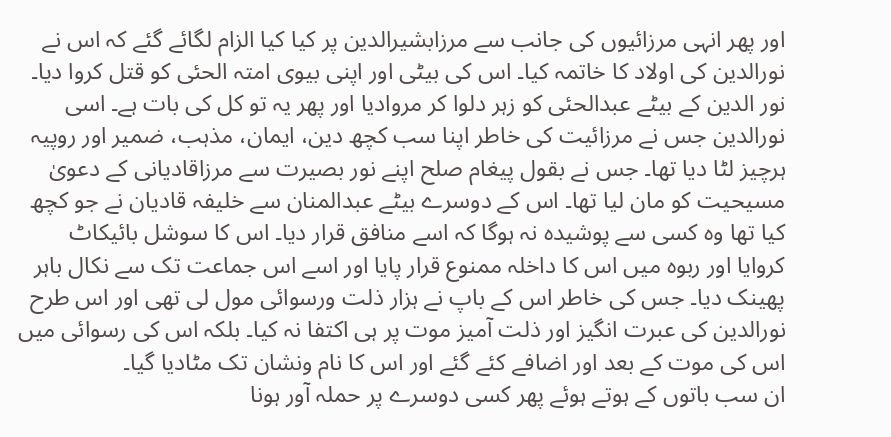اور پھر انہی مرزائیوں کی جانب سے مرزابشیرالدین پر کیا کیا الزام لگائے گئے کہ اس نے نورالدین کی اولاد کا خاتمہ کیا۔ اس کی بیٹی اور اپنی بیوی امتہ الحئی کو قتل کروا دیا۔ نور الدین کے بیٹے عبدالحئی کو زہر دلوا کر مروادیا اور پھر یہ تو کل کی بات ہے۔ اسی نورالدین جس نے مرزائیت کی خاطر اپنا سب کچھ دین، ایمان، مذہب، ضمیر اور روپیہ ہرچیز لٹا دیا تھا۔ جس نے بقول پیغام صلح اپنے نور بصیرت سے مرزاقادیانی کے دعویٰ مسیحیت کو مان لیا تھا۔ اس کے دوسرے بیٹے عبدالمنان سے خلیفہ قادیان نے جو کچھ کیا تھا وہ کسی سے پوشیدہ نہ ہوگا کہ اسے منافق قرار دیا۔ اس کا سوشل بائیکاٹ کروایا اور ربوہ میں اس کا داخلہ ممنوع قرار پایا اور اسے اس جماعت تک سے نکال باہر پھینک دیا۔ جس کی خاطر اس کے باپ نے ہزار ذلت ورسوائی مول لی تھی اور اس طرح نورالدین کی عبرت انگیز اور ذلت آمیز موت پر ہی اکتفا نہ کیا۔ بلکہ اس کی رسوائی میں اس کی موت کے بعد اور اضافے کئے گئے اور اس کا نام ونشان تک مٹادیا گیا۔
ان سب باتوں کے ہوتے ہوئے پھر کسی دوسرے پر حملہ آور ہونا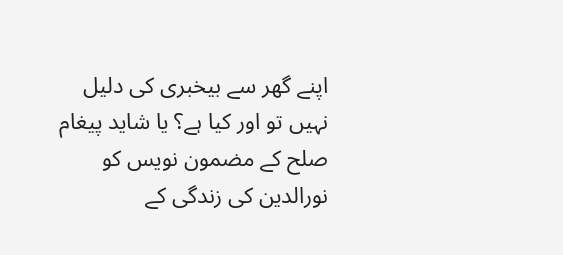اپنے گھر سے بیخبری کی دلیل نہیں تو اور کیا ہے؟ یا شاید پیغام صلح کے مضمون نویس کو نورالدین کی زندگی کے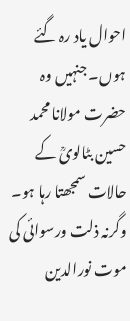احوال یاد رہ گئے ہوں۔ جنہیں وہ حضرت مولانا محمد حسین بٹالویؒ کے حالات سمجھتا رہا ہو۔ وگرنہ ذلت ورسوائی کی موت نورالدین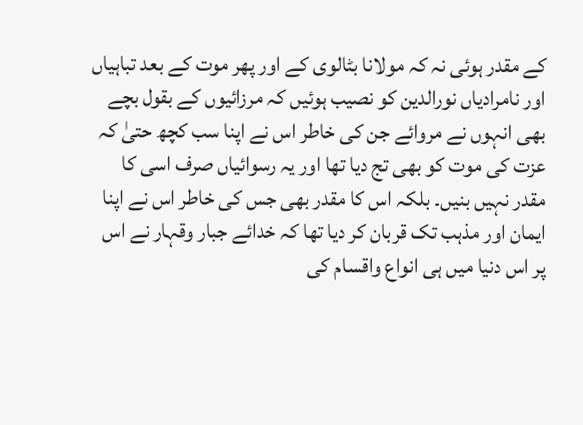کے مقدر ہوئی نہ کہ مولانا بٹالوی کے اور پھر موت کے بعد تباہیاں اور نامرادیاں نورالدین کو نصیب ہوئیں کہ مرزائیوں کے بقول بچے بھی انہوں نے مروائے جن کی خاطر اس نے اپنا سب کچھ حتیٰ کہ عزت کی موت کو بھی تج دیا تھا اور یہ رسوائیاں صرف اسی کا مقدر نہیں بنیں۔ بلکہ اس کا مقدر بھی جس کی خاطر اس نے اپنا ایمان اور مذہب تک قربان کر دیا تھا کہ خدائے جبار وقہار نے اس پر اس دنیا میں ہی انواع واقسام کی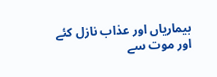بیماریاں اور عذاب نازل کئے اور موت سے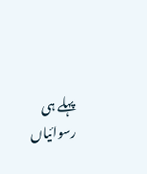پہلے ہی رسوائیاں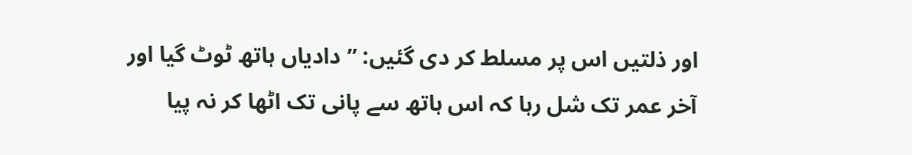اور ذلتیں اس پر مسلط کر دی گئیں: ’’دادیاں ہاتھ ٹوٹ گیا اور آخر عمر تک شل رہا کہ اس ہاتھ سے پانی تک اٹھا کر نہ پیا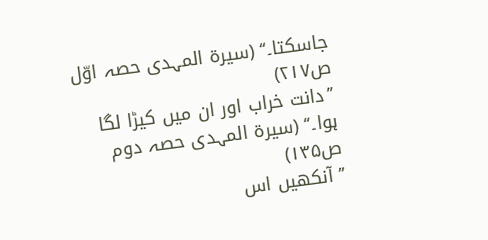جاسکتا۔‘‘ (سیرۃ المہدی حصہ اوّل ص۲۱۷)
’’دانت خراب اور ان میں کیڑا لگا ہوا۔‘‘ (سیرۃ المہدی حصہ دوم ص۱۳۵)
’’آنکھیں اس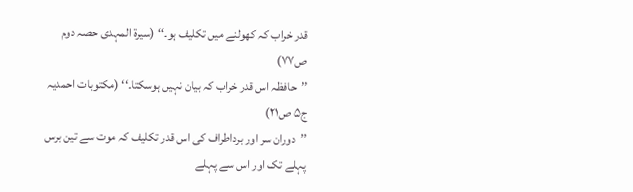قدر خراب کہ کھولنے میں تکلیف ہو۔‘‘ (سیرۃ المہدی حصہ دوم ص۷۷)
’’حافظہ اس قدر خراب کہ بیان نہیں ہوسکتا۔‘‘ (مکتوبات احمدیہ ج۵ ص۲۱)
’’دوران سر اور برداطراف کی اس قدر تکلیف کہ موت سے تین برس پہلے تک اور اس سے پہلے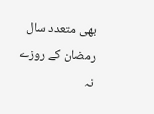بھی متعدد سال رمضان کے روزے نہ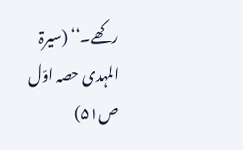رکھے۔‘‘ (سیرۃ المہدی حصہ اوّل ص۵۱)